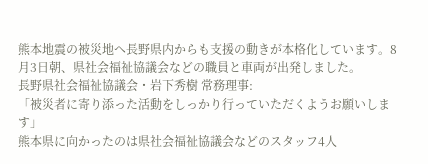熊本地震の被災地へ長野県内からも支援の動きが本格化しています。8月3日朝、県社会福祉協議会などの職員と車両が出発しました。
長野県社会福祉協議会・岩下秀樹 常務理事:
「被災者に寄り添った活動をしっかり行っていただくようお願いします」
熊本県に向かったのは県社会福祉協議会などのスタッフ4人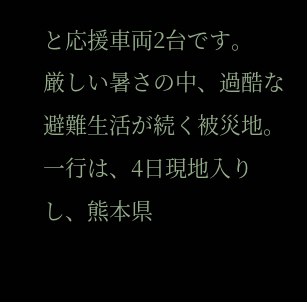と応援車両2台です。
厳しい暑さの中、過酷な避難生活が続く被災地。
一行は、4日現地入りし、熊本県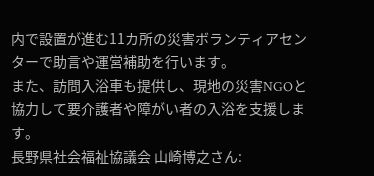内で設置が進む11カ所の災害ボランティアセンターで助言や運営補助を行います。
また、訪問入浴車も提供し、現地の災害NGOと協力して要介護者や障がい者の入浴を支援します。
長野県社会福祉協議会 山崎博之さん: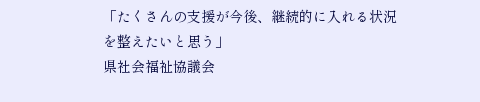「たくさんの支援が今後、継続的に入れる状況を整えたいと思う」
県社会福祉協議会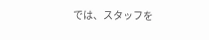では、スタッフを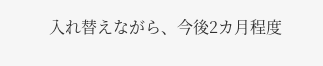入れ替えながら、今後2カ月程度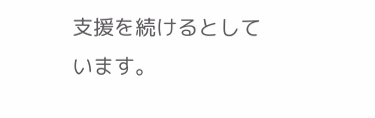支援を続けるとしています。